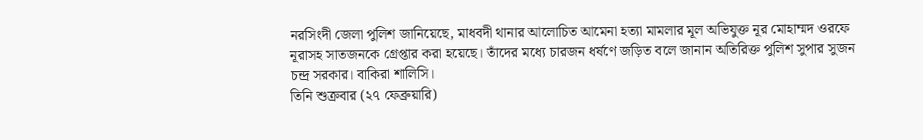নরসিংদী জেলা পুলিশ জানিয়েছে, মাধবদী থানার আলোচিত আমেনা হত্যা মামলার মূল অভিযুক্ত নূর মোহাম্মদ ওরফে নূরাসহ সাতজনকে গ্রেপ্তার করা হয়েছে। তাঁদের মধ্যে চারজন ধর্ষণে জড়িত বলে জানান অতিরিক্ত পুলিশ সুপার সুজন চন্দ্র সরকার। বাকিরা শালিসি।
তিনি শুক্রবার (২৭ ফেব্রুয়ারি)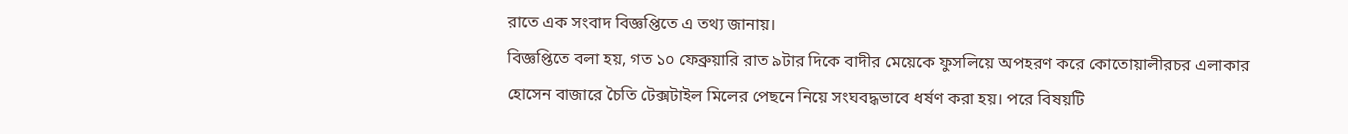রাতে এক সংবাদ বিজ্ঞপ্তিতে এ তথ্য জানায়।
বিজ্ঞপ্তিতে বলা হয়, গত ১০ ফেব্রুয়ারি রাত ৯টার দিকে বাদীর মেয়েকে ফুসলিয়ে অপহরণ করে কোতোয়ালীরচর এলাকার হোসেন বাজারে চৈতি টেক্সটাইল মিলের পেছনে নিয়ে সংঘবদ্ধভাবে ধর্ষণ করা হয়। পরে বিষয়টি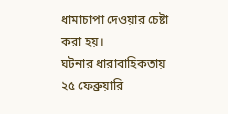ধামাচাপা দেওয়ার চেষ্টা করা হয়।
ঘটনার ধারাবাহিকতায় ২৫ ফেব্রুয়ারি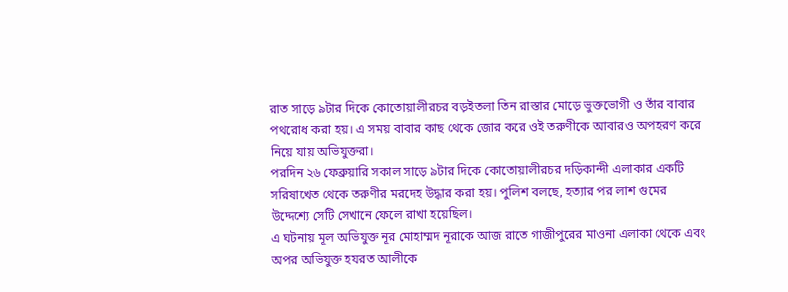রাত সাড়ে ৯টার দিকে কোতোয়ালীরচর বড়ইতলা তিন রাস্তার মোড়ে ভুক্তভোগী ও তাঁর বাবার পথরোধ করা হয়। এ সময় বাবার কাছ থেকে জোর করে ওই তরুণীকে আবারও অপহরণ করে নিয়ে যায় অভিযুক্তরা।
পরদিন ২৬ ফেব্রুয়ারি সকাল সাড়ে ৯টার দিকে কোতোয়ালীরচর দড়িকান্দী এলাকার একটি সরিষাখেত থেকে তরুণীর মরদেহ উদ্ধার করা হয়। পুলিশ বলছে, হত্যার পর লাশ গুমের উদ্দেশ্যে সেটি সেখানে ফেলে রাখা হয়েছিল।
এ ঘটনায় মূল অভিযুক্ত নূর মোহাম্মদ নূরাকে আজ রাতে গাজীপুরের মাওনা এলাকা থেকে এবং অপর অভিযুক্ত হযরত আলীকে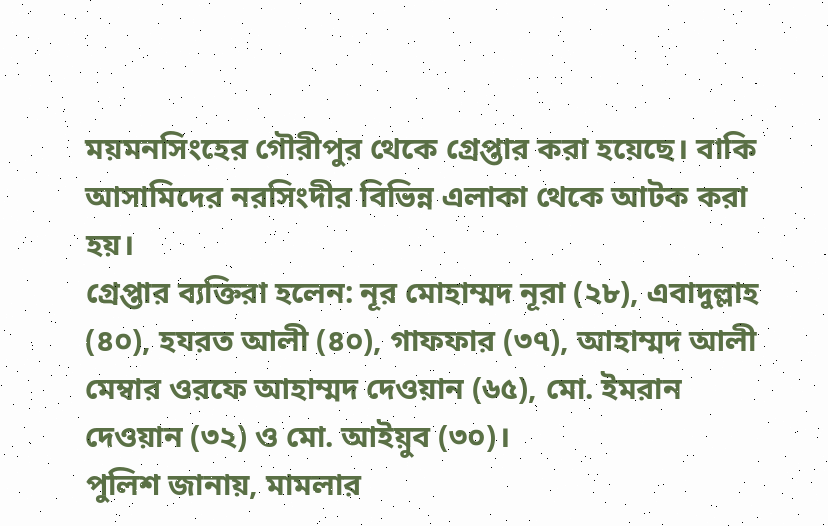ময়মনসিংহের গৌরীপুর থেকে গ্রেপ্তার করা হয়েছে। বাকি আসামিদের নরসিংদীর বিভিন্ন এলাকা থেকে আটক করা হয়।
গ্রেপ্তার ব্যক্তিরা হলেন: নূর মোহাম্মদ নূরা (২৮), এবাদুল্লাহ (৪০), হযরত আলী (৪০), গাফফার (৩৭), আহাম্মদ আলী মেম্বার ওরফে আহাম্মদ দেওয়ান (৬৫), মো. ইমরান দেওয়ান (৩২) ও মো. আইয়ুব (৩০)।
পুলিশ জানায়, মামলার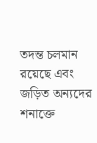তদন্ত চলমান রয়েছে এবং জড়িত অন্যদের শনাক্তে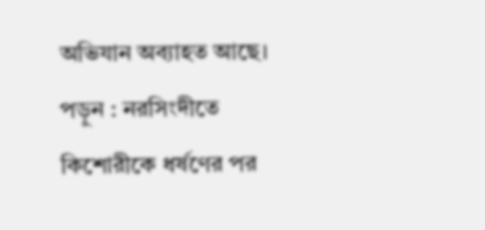অভিযান অব্যাহত আছে।
পড়ুন : নরসিংদীতে কিশোরীকে ধর্ষণের পর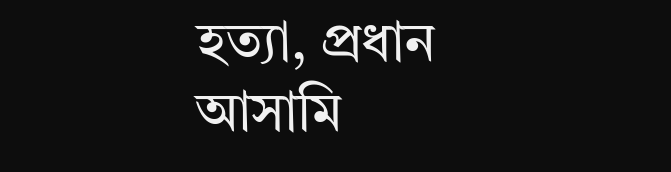হত্যা, প্রধান আসামি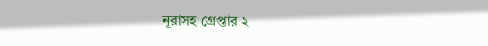নূরাসহ গ্রেপ্তার ২